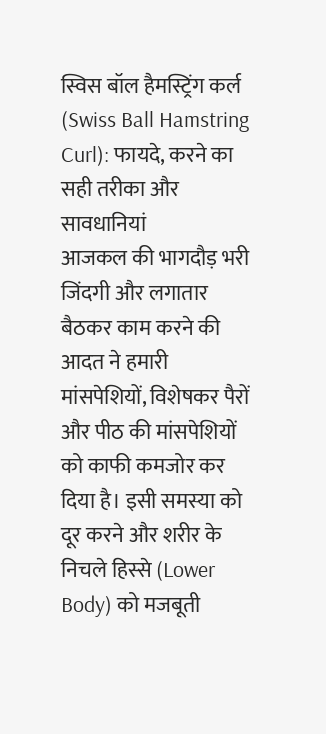स्विस बॉल हैमस्ट्रिंग कर्ल (Swiss Ball Hamstring Curl): फायदे, करने का सही तरीका और सावधानियां
आजकल की भागदौड़ भरी जिंदगी और लगातार बैठकर काम करने की आदत ने हमारी मांसपेशियों, विशेषकर पैरों और पीठ की मांसपेशियों को काफी कमजोर कर दिया है। इसी समस्या को दूर करने और शरीर के निचले हिस्से (Lower Body) को मजबूती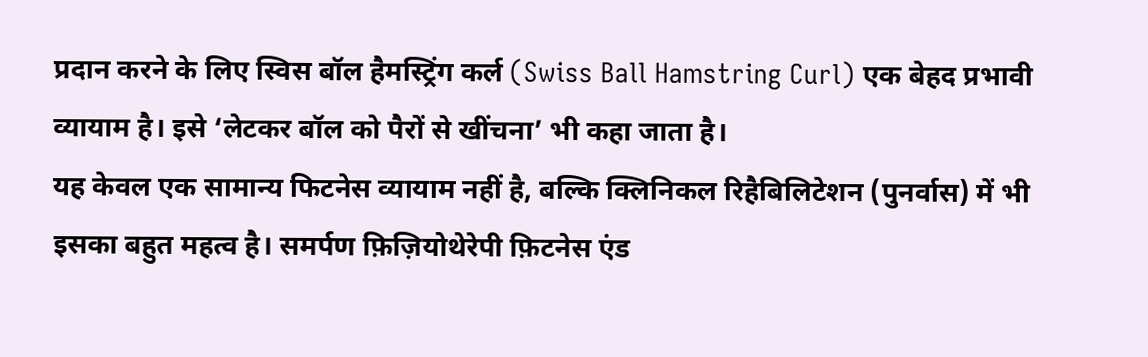प्रदान करने के लिए स्विस बॉल हैमस्ट्रिंग कर्ल (Swiss Ball Hamstring Curl) एक बेहद प्रभावी व्यायाम है। इसे ‘लेटकर बॉल को पैरों से खींचना’ भी कहा जाता है।
यह केवल एक सामान्य फिटनेस व्यायाम नहीं है, बल्कि क्लिनिकल रिहैबिलिटेशन (पुनर्वास) में भी इसका बहुत महत्व है। समर्पण फ़िज़ियोथेरेपी फ़िटनेस एंड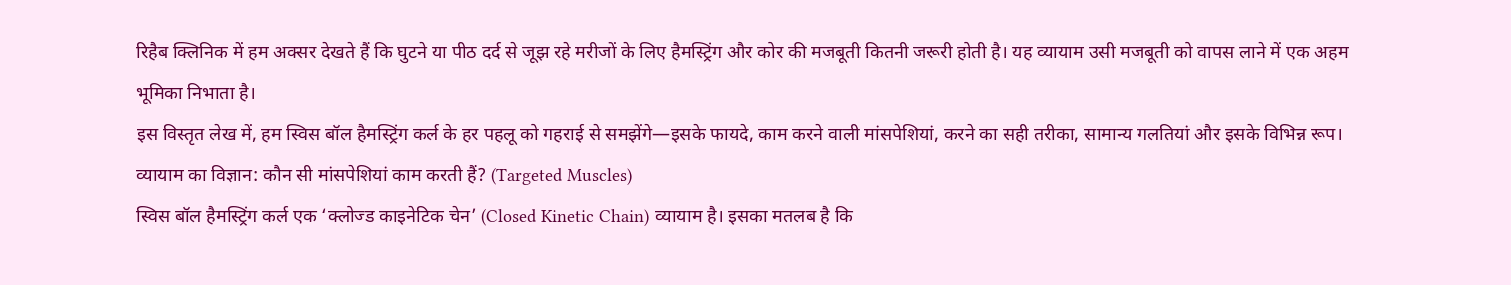रिहैब क्लिनिक में हम अक्सर देखते हैं कि घुटने या पीठ दर्द से जूझ रहे मरीजों के लिए हैमस्ट्रिंग और कोर की मजबूती कितनी जरूरी होती है। यह व्यायाम उसी मजबूती को वापस लाने में एक अहम भूमिका निभाता है।
इस विस्तृत लेख में, हम स्विस बॉल हैमस्ट्रिंग कर्ल के हर पहलू को गहराई से समझेंगे—इसके फायदे, काम करने वाली मांसपेशियां, करने का सही तरीका, सामान्य गलतियां और इसके विभिन्न रूप।
व्यायाम का विज्ञान: कौन सी मांसपेशियां काम करती हैं? (Targeted Muscles)
स्विस बॉल हैमस्ट्रिंग कर्ल एक ‘क्लोज्ड काइनेटिक चेन’ (Closed Kinetic Chain) व्यायाम है। इसका मतलब है कि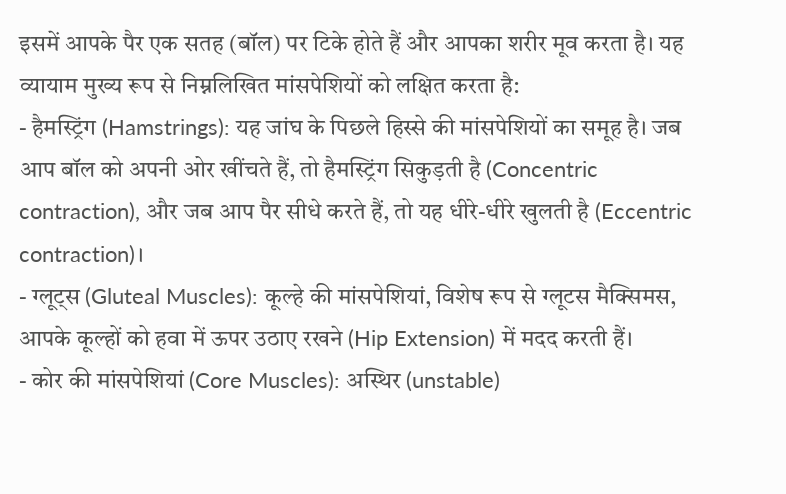इसमें आपके पैर एक सतह (बॉल) पर टिके होते हैं और आपका शरीर मूव करता है। यह व्यायाम मुख्य रूप से निम्नलिखित मांसपेशियों को लक्षित करता है:
- हैमस्ट्रिंग (Hamstrings): यह जांघ के पिछले हिस्से की मांसपेशियों का समूह है। जब आप बॉल को अपनी ओर खींचते हैं, तो हैमस्ट्रिंग सिकुड़ती है (Concentric contraction), और जब आप पैर सीधे करते हैं, तो यह धीरे-धीरे खुलती है (Eccentric contraction)।
- ग्लूट्स (Gluteal Muscles): कूल्हे की मांसपेशियां, विशेष रूप से ग्लूटस मैक्सिमस, आपके कूल्हों को हवा में ऊपर उठाए रखने (Hip Extension) में मदद करती हैं।
- कोर की मांसपेशियां (Core Muscles): अस्थिर (unstable)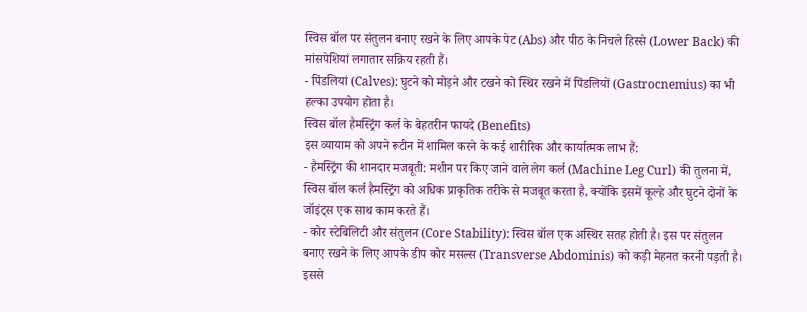स्विस बॉल पर संतुलन बनाए रखने के लिए आपके पेट (Abs) और पीठ के निचले हिस्से (Lower Back) की मांसपेशियां लगातार सक्रिय रहती हैं।
- पिंडलियां (Calves): घुटने को मोड़ने और टखने को स्थिर रखने में पिंडलियों (Gastrocnemius) का भी हल्का उपयोग होता है।
स्विस बॉल हैमस्ट्रिंग कर्ल के बेहतरीन फायदे (Benefits)
इस व्यायाम को अपने रूटीन में शामिल करने के कई शारीरिक और कार्यात्मक लाभ हैं:
- हैमस्ट्रिंग की शानदार मजबूती: मशीन पर किए जाने वाले लेग कर्ल (Machine Leg Curl) की तुलना में, स्विस बॉल कर्ल हैमस्ट्रिंग को अधिक प्राकृतिक तरीके से मजबूत करता है, क्योंकि इसमें कूल्हे और घुटने दोनों के जॉइंट्स एक साथ काम करते हैं।
- कोर स्टेबिलिटी और संतुलन (Core Stability): स्विस बॉल एक अस्थिर सतह होती है। इस पर संतुलन बनाए रखने के लिए आपके डीप कोर मसल्स (Transverse Abdominis) को कड़ी मेहनत करनी पड़ती है। इससे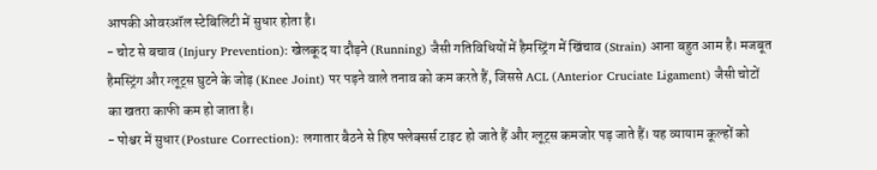आपकी ओवरऑल स्टेबिलिटी में सुधार होता है।
- चोट से बचाव (Injury Prevention): खेलकूद या दौड़ने (Running) जैसी गतिविधियों में हैमस्ट्रिंग में खिंचाव (Strain) आना बहुत आम है। मजबूत हैमस्ट्रिंग और ग्लूट्स घुटने के जोड़ (Knee Joint) पर पड़ने वाले तनाव को कम करते हैं, जिससे ACL (Anterior Cruciate Ligament) जैसी चोटों का खतरा काफी कम हो जाता है।
- पोश्चर में सुधार (Posture Correction): लगातार बैठने से हिप फ्लेक्सर्स टाइट हो जाते हैं और ग्लूट्स कमजोर पड़ जाते हैं। यह व्यायाम कूल्हों को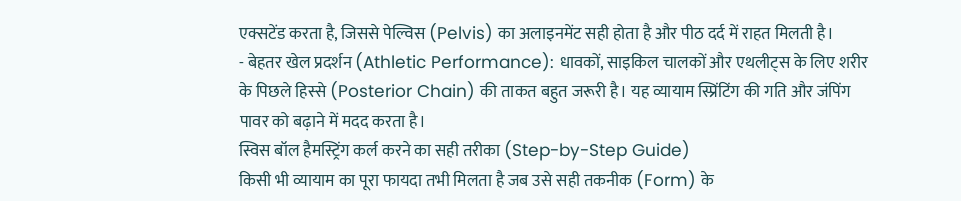एक्सटेंड करता है, जिससे पेल्विस (Pelvis) का अलाइनमेंट सही होता है और पीठ दर्द में राहत मिलती है।
- बेहतर खेल प्रदर्शन (Athletic Performance): धावकों, साइकिल चालकों और एथलीट्स के लिए शरीर के पिछले हिस्से (Posterior Chain) की ताकत बहुत जरूरी है। यह व्यायाम स्प्रिंटिंग की गति और जंपिंग पावर को बढ़ाने में मदद करता है।
स्विस बॉल हैमस्ट्रिंग कर्ल करने का सही तरीका (Step-by-Step Guide)
किसी भी व्यायाम का पूरा फायदा तभी मिलता है जब उसे सही तकनीक (Form) के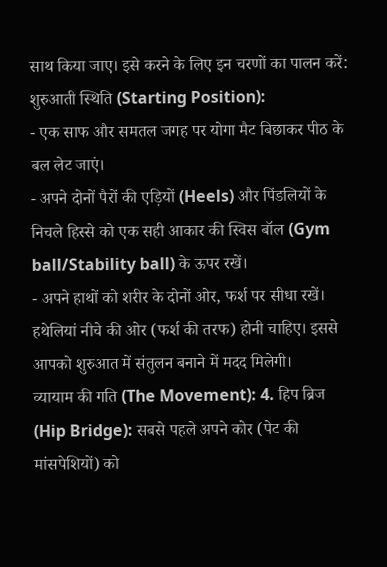साथ किया जाए। इसे करने के लिए इन चरणों का पालन करें:
शुरुआती स्थिति (Starting Position):
- एक साफ और समतल जगह पर योगा मैट बिछाकर पीठ के बल लेट जाएं।
- अपने दोनों पैरों की एड़ियों (Heels) और पिंडलियों के निचले हिस्से को एक सही आकार की स्विस बॉल (Gym ball/Stability ball) के ऊपर रखें।
- अपने हाथों को शरीर के दोनों ओर, फर्श पर सीधा रखें। हथेलियां नीचे की ओर (फर्श की तरफ) होनी चाहिए। इससे आपको शुरुआत में संतुलन बनाने में मदद मिलेगी।
व्यायाम की गति (The Movement): 4. हिप ब्रिज (Hip Bridge): सबसे पहले अपने कोर (पेट की मांसपेशियों) को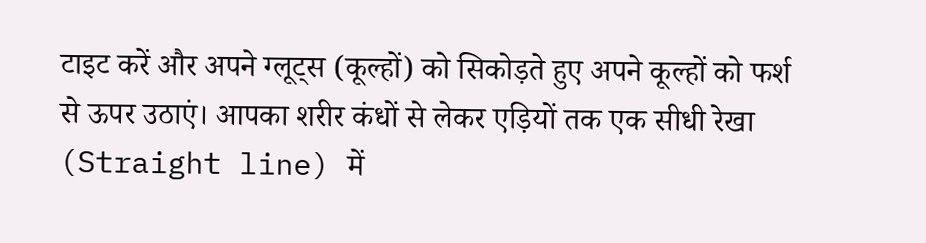टाइट करें और अपने ग्लूट्स (कूल्हों) को सिकोड़ते हुए अपने कूल्हों को फर्श से ऊपर उठाएं। आपका शरीर कंधों से लेकर एड़ियों तक एक सीधी रेखा (Straight line) में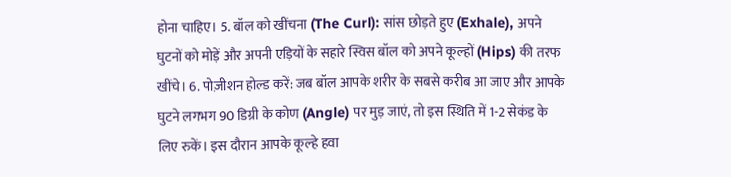होना चाहिए। 5. बॉल को खींचना (The Curl): सांस छोड़ते हुए (Exhale), अपने घुटनों को मोड़ें और अपनी एड़ियों के सहारे स्विस बॉल को अपने कूल्हों (Hips) की तरफ खींचे। 6. पोज़ीशन होल्ड करें: जब बॉल आपके शरीर के सबसे करीब आ जाए और आपके घुटने लगभग 90 डिग्री के कोण (Angle) पर मुड़ जाएं, तो इस स्थिति में 1-2 सेकंड के लिए रुकें। इस दौरान आपके कूल्हे हवा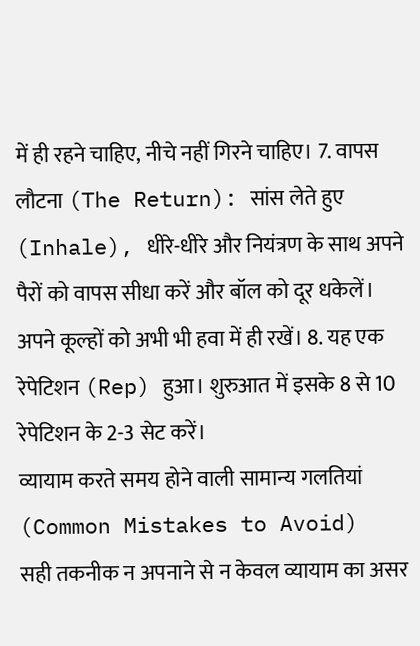में ही रहने चाहिए, नीचे नहीं गिरने चाहिए। 7. वापस लौटना (The Return): सांस लेते हुए (Inhale), धीरे-धीरे और नियंत्रण के साथ अपने पैरों को वापस सीधा करें और बॉल को दूर धकेलें। अपने कूल्हों को अभी भी हवा में ही रखें। 8. यह एक रेपेटिशन (Rep) हुआ। शुरुआत में इसके 8 से 10 रेपेटिशन के 2-3 सेट करें।
व्यायाम करते समय होने वाली सामान्य गलतियां (Common Mistakes to Avoid)
सही तकनीक न अपनाने से न केवल व्यायाम का असर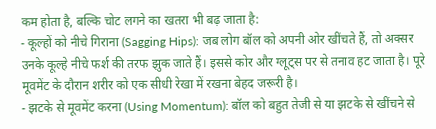कम होता है, बल्कि चोट लगने का खतरा भी बढ़ जाता है:
- कूल्हों को नीचे गिराना (Sagging Hips): जब लोग बॉल को अपनी ओर खींचते हैं, तो अक्सर उनके कूल्हे नीचे फर्श की तरफ झुक जाते हैं। इससे कोर और ग्लूट्स पर से तनाव हट जाता है। पूरे मूवमेंट के दौरान शरीर को एक सीधी रेखा में रखना बेहद जरूरी है।
- झटके से मूवमेंट करना (Using Momentum): बॉल को बहुत तेजी से या झटके से खींचने से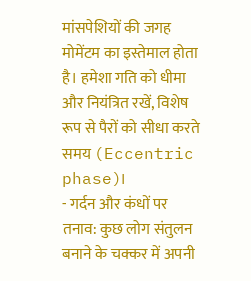मांसपेशियों की जगह मोमेंटम का इस्तेमाल होता है। हमेशा गति को धीमा और नियंत्रित रखें, विशेष रूप से पैरों को सीधा करते समय (Eccentric phase)।
- गर्दन और कंधों पर तनाव: कुछ लोग संतुलन बनाने के चक्कर में अपनी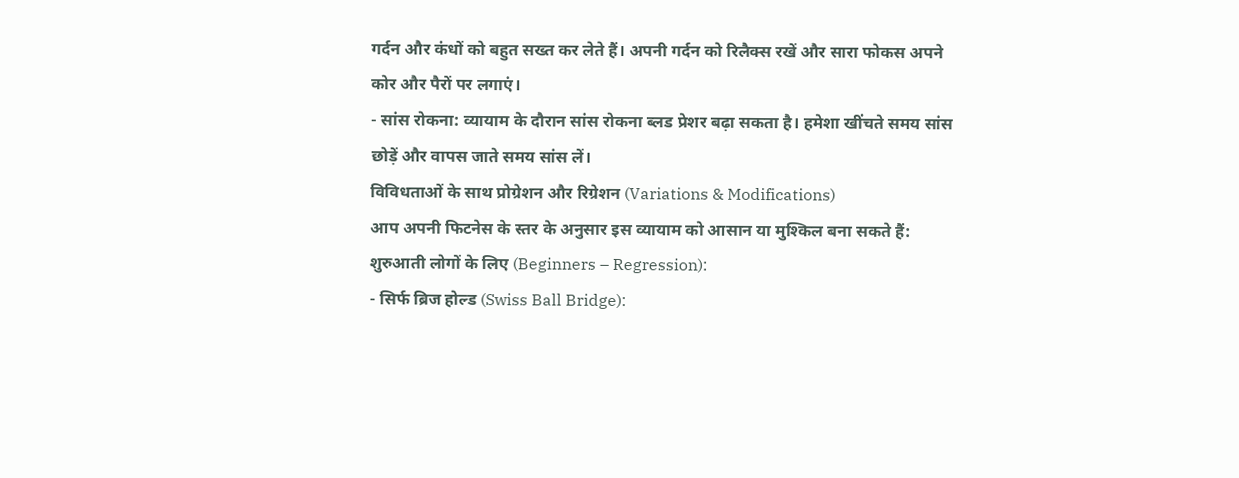गर्दन और कंधों को बहुत सख्त कर लेते हैं। अपनी गर्दन को रिलैक्स रखें और सारा फोकस अपने कोर और पैरों पर लगाएं।
- सांस रोकना: व्यायाम के दौरान सांस रोकना ब्लड प्रेशर बढ़ा सकता है। हमेशा खींचते समय सांस छोड़ें और वापस जाते समय सांस लें।
विविधताओं के साथ प्रोग्रेशन और रिग्रेशन (Variations & Modifications)
आप अपनी फिटनेस के स्तर के अनुसार इस व्यायाम को आसान या मुश्किल बना सकते हैं:
शुरुआती लोगों के लिए (Beginners – Regression):
- सिर्फ ब्रिज होल्ड (Swiss Ball Bridge):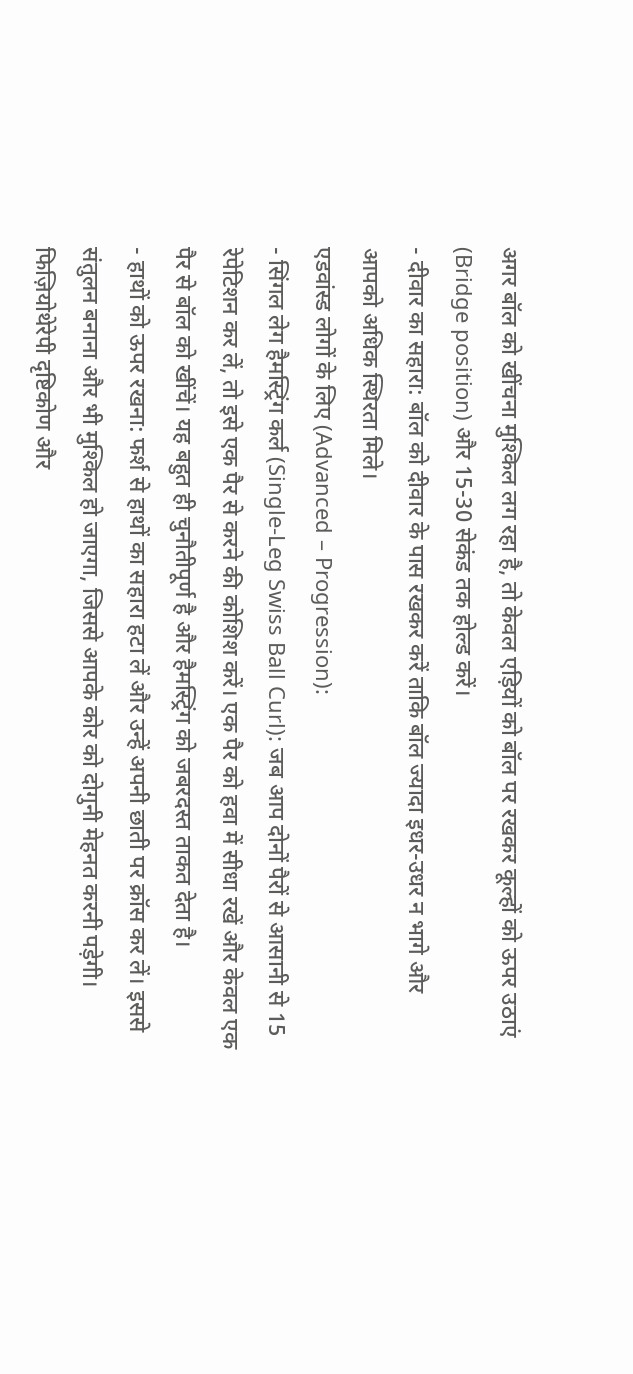अगर बॉल को खींचना मुश्किल लग रहा है, तो केवल एड़ियों को बॉल पर रखकर कूल्हों को ऊपर उठाएं (Bridge position) और 15-30 सेकंड तक होल्ड करें।
- दीवार का सहारा: बॉल को दीवार के पास रखकर करें ताकि बॉल ज्यादा इधर-उधर न भागे और आपको अधिक स्थिरता मिले।
एडवांस्ड लोगों के लिए (Advanced – Progression):
- सिंगल लेग हैमस्ट्रिंग कर्ल (Single-Leg Swiss Ball Curl): जब आप दोनों पैरों से आसानी से 15 रेपेटिशन कर लें, तो इसे एक पैर से करने की कोशिश करें। एक पैर को हवा में सीधा रखें और केवल एक पैर से बॉल को खींचें। यह बहुत ही चुनौतीपूर्ण है और हैमस्ट्रिंग को जबरदस्त ताकत देता है।
- हाथों को ऊपर रखना: फर्श से हाथों का सहारा हटा लें और उन्हें अपनी छाती पर क्रॉस कर लें। इससे संतुलन बनाना और भी मुश्किल हो जाएगा, जिससे आपके कोर को दोगुनी मेहनत करनी पड़ेगी।
फिज़ियोथेरेपी दृष्टिकोण और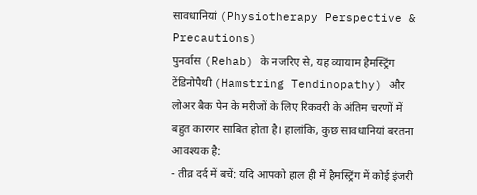सावधानियां (Physiotherapy Perspective & Precautions)
पुनर्वास (Rehab) के नजरिए से, यह व्यायाम हैमस्ट्रिंग टेंडिनोपैथी (Hamstring Tendinopathy) और लोअर बैक पेन के मरीजों के लिए रिकवरी के अंतिम चरणों में बहुत कारगर साबित होता है। हालांकि, कुछ सावधानियां बरतना आवश्यक है:
- तीव्र दर्द में बचें: यदि आपको हाल ही में हैमस्ट्रिंग में कोई इंजरी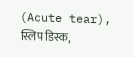(Acute tear), स्लिप डिस्क,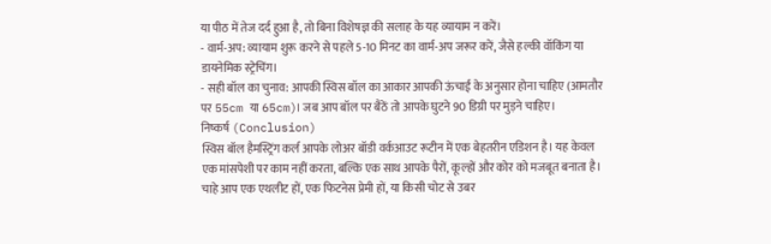या पीठ में तेज दर्द हुआ है, तो बिना विशेषज्ञ की सलाह के यह व्यायाम न करें।
- वार्म-अप: व्यायाम शुरू करने से पहले 5-10 मिनट का वार्म-अप जरूर करें, जैसे हल्की वॉकिंग या डायनेमिक स्ट्रेचिंग।
- सही बॉल का चुनाव: आपकी स्विस बॉल का आकार आपकी ऊंचाई के अनुसार होना चाहिए (आमतौर पर 55cm या 65cm)। जब आप बॉल पर बैठें तो आपके घुटने 90 डिग्री पर मुड़ने चाहिए।
निष्कर्ष (Conclusion)
स्विस बॉल हैमस्ट्रिंग कर्ल आपके लोअर बॉडी वर्कआउट रूटीन में एक बेहतरीन एडिशन है। यह केवल एक मांसपेशी पर काम नहीं करता, बल्कि एक साथ आपके पैरों, कूल्हों और कोर को मजबूत बनाता है। चाहे आप एक एथलीट हों, एक फिटनेस प्रेमी हों, या किसी चोट से उबर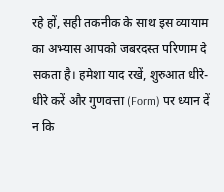रहे हों, सही तकनीक के साथ इस व्यायाम का अभ्यास आपको जबरदस्त परिणाम दे सकता है। हमेशा याद रखें, शुरुआत धीरे-धीरे करें और गुणवत्ता (Form) पर ध्यान दें न कि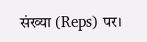संख्या (Reps) पर।